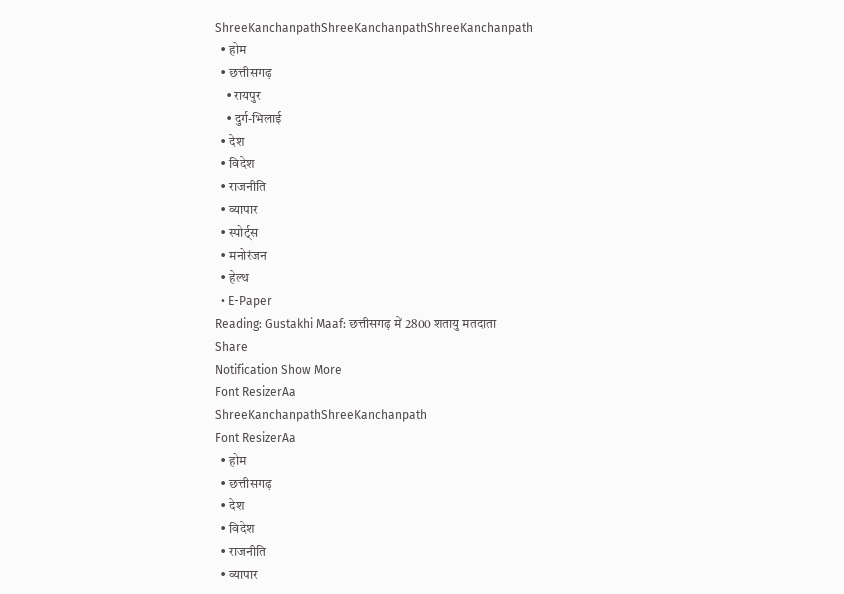ShreeKanchanpathShreeKanchanpathShreeKanchanpath
  • होम
  • छत्तीसगढ़
    • रायपुर
    • दुर्ग-भिलाई
  • देश
  • विदेश
  • राजनीति
  • व्यापार
  • स्पोर्ट्स
  • मनोरंजन
  • हेल्थ
  • E-Paper
Reading: Gustakhi Maaf: छत्तीसगढ़ में 2800 शतायु मतदाता
Share
Notification Show More
Font ResizerAa
ShreeKanchanpathShreeKanchanpath
Font ResizerAa
  • होम
  • छत्तीसगढ़
  • देश
  • विदेश
  • राजनीति
  • व्यापार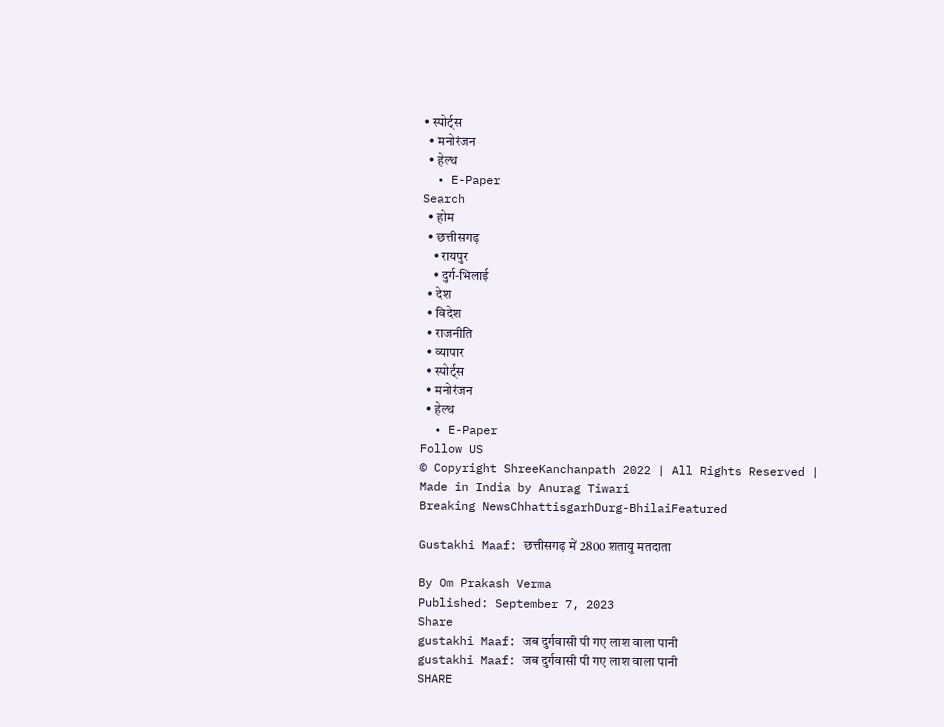• स्पोर्ट्स
  • मनोरंजन
  • हेल्थ
  • E-Paper
Search
  • होम
  • छत्तीसगढ़
    • रायपुर
    • दुर्ग-भिलाई
  • देश
  • विदेश
  • राजनीति
  • व्यापार
  • स्पोर्ट्स
  • मनोरंजन
  • हेल्थ
  • E-Paper
Follow US
© Copyright ShreeKanchanpath 2022 | All Rights Reserved | Made in India by Anurag Tiwari
Breaking NewsChhattisgarhDurg-BhilaiFeatured

Gustakhi Maaf: छत्तीसगढ़ में 2800 शतायु मतदाता

By Om Prakash Verma
Published: September 7, 2023
Share
gustakhi Maaf: जब दुर्गवासी पी गए लाश वाला पानी
gustakhi Maaf: जब दुर्गवासी पी गए लाश वाला पानी
SHARE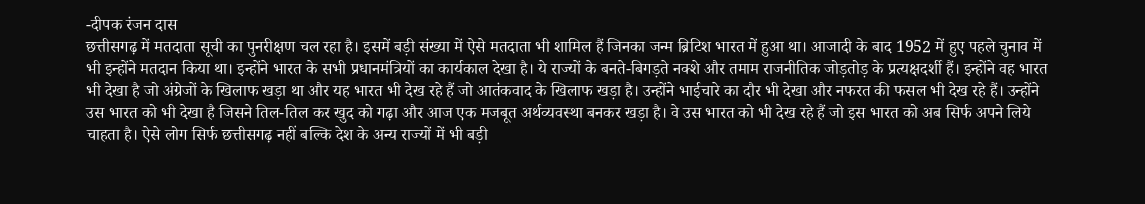-दीपक रंजन दास
छत्तीसगढ़ में मतदाता सूची का पुनरीक्षण चल रहा है। इसमें बड़ी संख्या में ऐसे मतदाता भी शामिल हैं जिनका जन्म ब्रिटिश भारत में हुआ था। आजादी के बाद 1952 में हुए पहले चुनाव में भी इन्होंने मतदान किया था। इन्होंने भारत के सभी प्रधानमंत्रियों का कार्यकाल देखा है। ये राज्यों के बनते-बिगड़ते नक्शे और तमाम राजनीतिक जोड़तोड़ के प्रत्यक्षदर्शी हैं। इन्होंने वह भारत भी देखा है जो अंग्रेजों के खिलाफ खड़ा था और यह भारत भी देख रहे हैं जो आतंकवाद के खिलाफ खड़ा है। उन्होंने भाईचारे का दौर भी देखा और नफरत की फसल भी देख रहे हैं। उन्होंने उस भारत को भी देखा है जिसने तिल-तिल कर खुद को गढ़ा और आज एक मजबूत अर्थव्यवस्था बनकर खड़ा है। वे उस भारत को भी देख रहे हैं जो इस भारत को अब सिर्फ अपने लिये चाहता है। ऐसे लोग सिर्फ छत्तीसगढ़ नहीं बल्कि देश के अन्य राज्यों में भी बड़ी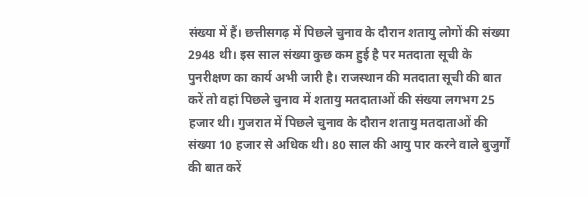संख्या में हैं। छत्तीसगढ़ में पिछले चुनाव के दौरान शतायु लोगों की संख्या 2948 थी। इस साल संख्या कुछ कम हुई है पर मतदाता सूची के पुनरीक्षण का कार्य अभी जारी है। राजस्थान की मतदाता सूची की बात करें तो वहां पिछले चुनाव में शतायु मतदाताओं की संख्या लगभग 25 हजार थी। गुजरात में पिछले चुनाव के दौरान शतायु मतदाताओं की संख्या 10 हजार से अधिक थी। 80 साल की आयु पार करने वाले बुजुर्गों की बात करें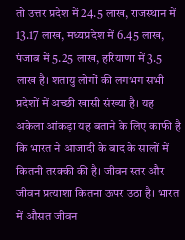तो उत्तर प्रदेश में 24.5 लाख, राजस्थान में 13.17 लाख, मध्यप्रदेश में 6.45 लाख, पंजाब में 5.25 लाख, हरियाणा में 3.5 लाख है। शतायु लोगों की लगभग सभी प्रदेशों में अच्छी खासी संख्या है। यह अकेला आंकड़ा यह बताने के लिए काफी है कि भारत ने आजादी के बाद के सालों में कितनी तरक्की की है। जीवन स्तर और जीवन प्रत्याशा कितना ऊपर उठा है। भारत में औसत जीवन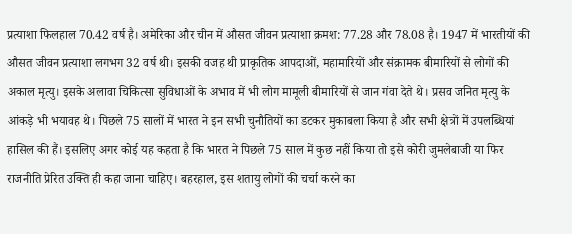प्रत्याशा फिलहाल 70.42 वर्ष है। अमेरिका और चीन में औसत जीवन प्रत्याशा क्रमश: 77.28 और 78.08 है। 1947 में भारतीयों की औसत जीवन प्रत्याशा लगभग 32 वर्ष थी। इसकी वजह थी प्राकृतिक आपदाओं, महामारियों और संक्रामक बीमारियों से लोगों की अकाल मृत्यु। इसके अलावा चिकित्सा सुविधाओं के अभाव में भी लोग मामूली बीमारियों से जान गंवा देते थे। प्रसव जनित मृत्यु के आंकड़े भी भयावह थे। पिछले 75 सालों में भारत ने इन सभी चुनौतियों का डटकर मुकाबला किया है और सभी क्षेत्रों में उपलब्धियां हासिल की हैं। इसलिए अगर कोई यह कहता है कि भारत ने पिछले 75 साल में कुछ नहीं किया तो इसे कोरी जुमलेबाजी या फिर राजनीति प्रेरित उक्ति ही कहा जाना चाहिए। बहरहाल, इस शतायु लोगों की चर्चा करने का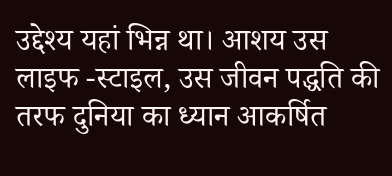उद्देश्य यहां भिन्न था। आशय उस लाइफ -स्टाइल, उस जीवन पद्धति की तरफ दुनिया का ध्यान आकर्षित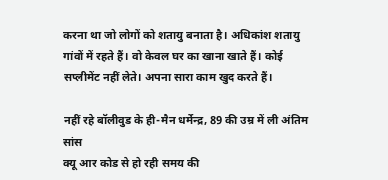करना था जो लोगों को शतायु बनाता है। अधिकांश शतायु गांवों में रहते हैं। वो केवल घर का खाना खाते हैं। कोई सप्लीमेंट नहीं लेते। अपना सारा काम खुद करते हैं।

नहीं रहे बॉलीवुड के ही-मैन धर्मेन्द्र, 89 की उम्र में ली अंतिम सांस
क्यू आर कोड से हो रही समय की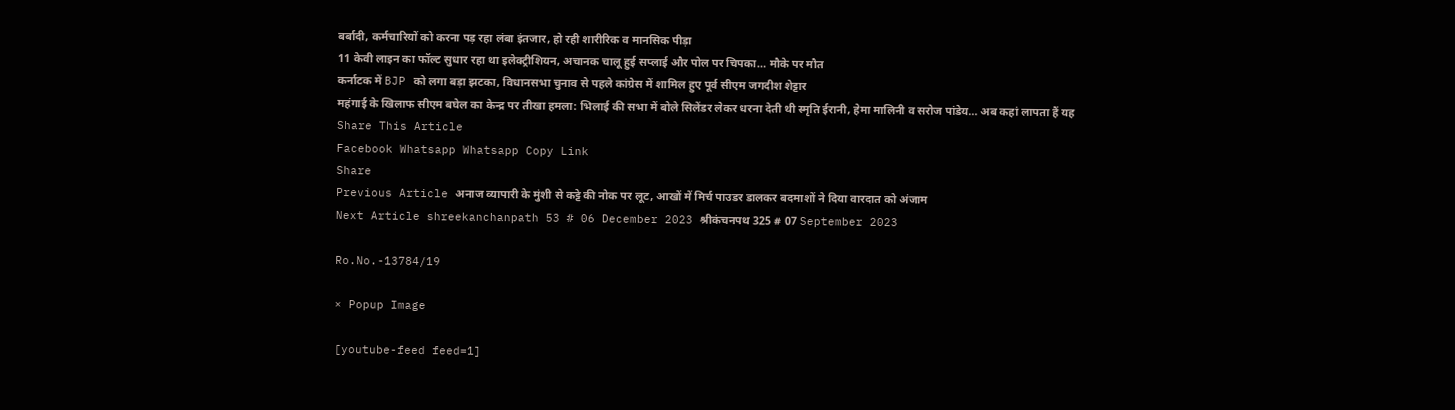बर्बादी, कर्मचारियों को करना पड़ रहा लंबा इंतजार, हो रही शारीरिक व मानसिक पीड़ा
11 केवी लाइन का फॉल्ट सुधार रहा था इलेक्ट्रीशियन, अचानक चालू हुई सप्लाई और पोल पर चिपका… मौके पर मौत
कर्नाटक में BJP को लगा बड़ा झटका, विधानसभा चुनाव से पहले कांग्रेस में शामिल हुए पूर्व सीएम जगदीश शेट्टार
महंगाई के खिलाफ सीएम बघेल का केन्द्र पर तीखा हमला: भिलाई की सभा में बोले सिलेंडर लेकर धरना देती थी स्मृति ईरानी, हेमा मालिनी व सरोज पांडेय… अब कहां लापता हैं यह
Share This Article
Facebook Whatsapp Whatsapp Copy Link
Share
Previous Article अनाज व्यापारी के मुंशी से कट्टे की नोक पर लूट, आखों में मिर्च पाउडर डालकर बदमाशों ने दिया वारदात को अंजाम
Next Article shreekanchanpath 53 # 06 December 2023 श्रीकंचनपथ 325 # 07 September 2023

Ro.No.-13784/19

× Popup Image

[youtube-feed feed=1]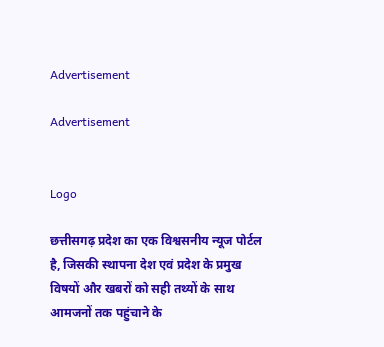Advertisement

Advertisement


Logo

छत्तीसगढ़ प्रदेश का एक विश्वसनीय न्यूज पोर्टल है, जिसकी स्थापना देश एवं प्रदेश के प्रमुख विषयों और खबरों को सही तथ्यों के साथ आमजनों तक पहुंचाने के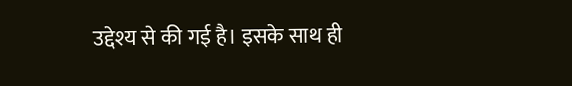उद्देश्य से की गई है। इसके साथ ही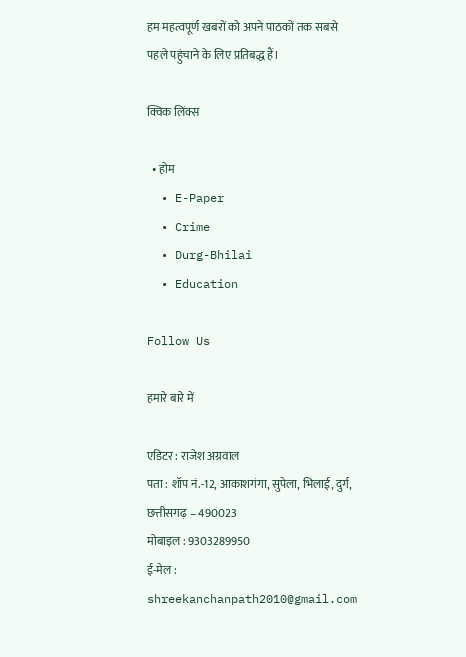हम महत्वपूर्ण खबरों को अपने पाठकों तक सबसे पहले पहुंचाने के लिए प्रतिबद्ध हैं।

क्विक लिंक्स

  • होम
  • E-Paper
  • Crime
  • Durg-Bhilai
  • Education

Follow Us

हमारे बारे में

एडिटर : राजेश अग्रवाल
पता : शॉप नं.-12, आकाशगंगा, सुपेला, भिलाई, दुर्ग, छत्तीसगढ़ – 490023
मोबाइल : 9303289950
ई-मेल : shreekanchanpath2010@gmail.com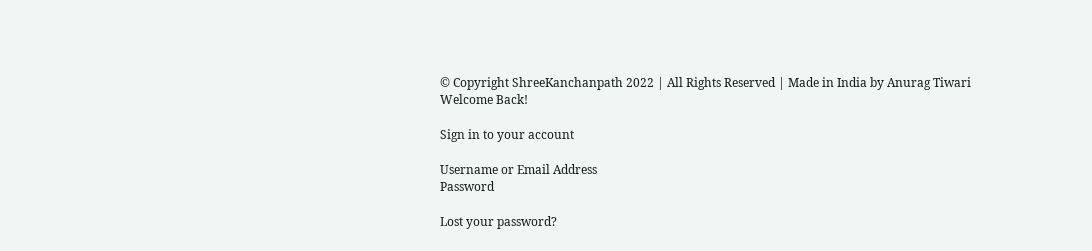© Copyright ShreeKanchanpath 2022 | All Rights Reserved | Made in India by Anurag Tiwari
Welcome Back!

Sign in to your account

Username or Email Address
Password

Lost your password?